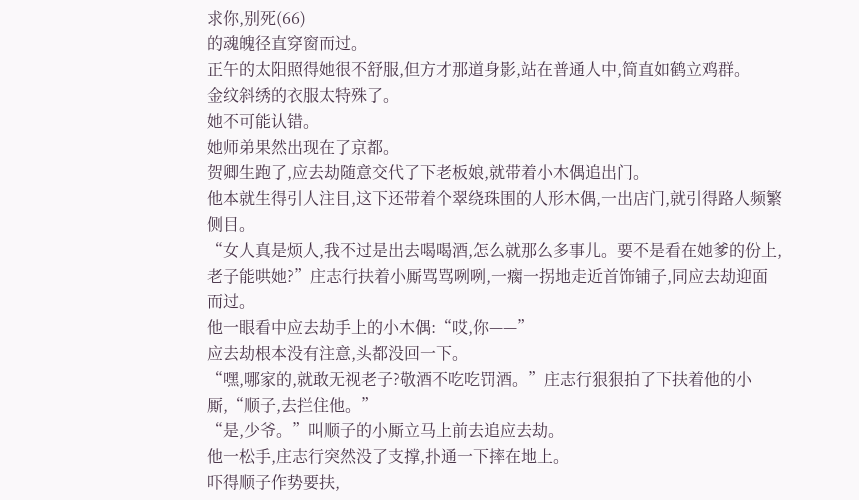求你,别死(66)
的魂魄径直穿窗而过。
正午的太阳照得她很不舒服,但方才那道身影,站在普通人中,简直如鹤立鸡群。
金纹斜绣的衣服太特殊了。
她不可能认错。
她师弟果然出现在了京都。
贺卿生跑了,应去劫随意交代了下老板娘,就带着小木偶追出门。
他本就生得引人注目,这下还带着个翠绕珠围的人形木偶,一出店门,就引得路人频繁侧目。
“女人真是烦人,我不过是出去喝喝酒,怎么就那么多事儿。要不是看在她爹的份上,老子能哄她?”庄志行扶着小厮骂骂咧咧,一瘸一拐地走近首饰铺子,同应去劫迎面而过。
他一眼看中应去劫手上的小木偶:“哎,你——”
应去劫根本没有注意,头都没回一下。
“嘿,哪家的,就敢无视老子?敬酒不吃吃罚酒。”庄志行狠狠拍了下扶着他的小厮,“顺子,去拦住他。”
“是,少爷。”叫顺子的小厮立马上前去追应去劫。
他一松手,庄志行突然没了支撑,扑通一下摔在地上。
吓得顺子作势要扶,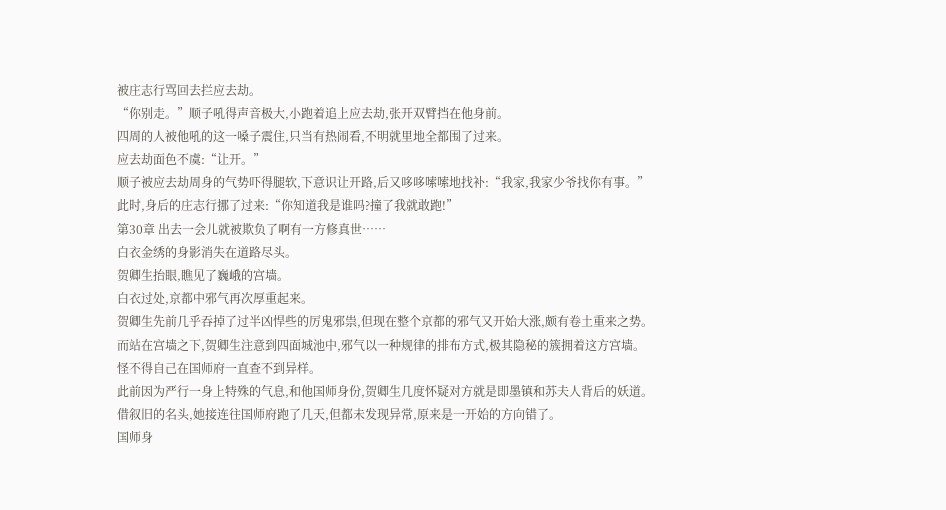被庄志行骂回去拦应去劫。
“你别走。”顺子吼得声音极大,小跑着追上应去劫,张开双臂挡在他身前。
四周的人被他吼的这一嗓子震住,只当有热闹看,不明就里地全都围了过来。
应去劫面色不虞:“让开。”
顺子被应去劫周身的气势吓得腿软,下意识让开路,后又哆哆嗦嗦地找补:“我家,我家少爷找你有事。”
此时,身后的庄志行挪了过来:“你知道我是谁吗?撞了我就敢跑!”
第30章 出去一会儿就被欺负了啊有一方修真世……
白衣金绣的身影消失在道路尽头。
贺卿生抬眼,瞧见了巍峨的宫墙。
白衣过处,京都中邪气再次厚重起来。
贺卿生先前几乎吞掉了过半凶悍些的厉鬼邪祟,但现在整个京都的邪气又开始大涨,颇有卷土重来之势。
而站在宫墙之下,贺卿生注意到四面城池中,邪气以一种规律的排布方式,极其隐秘的簇拥着这方宫墙。
怪不得自己在国师府一直查不到异样。
此前因为严行一身上特殊的气息,和他国师身份,贺卿生几度怀疑对方就是即墨镇和苏夫人背后的妖道。
借叙旧的名头,她接连往国师府跑了几天,但都未发现异常,原来是一开始的方向错了。
国师身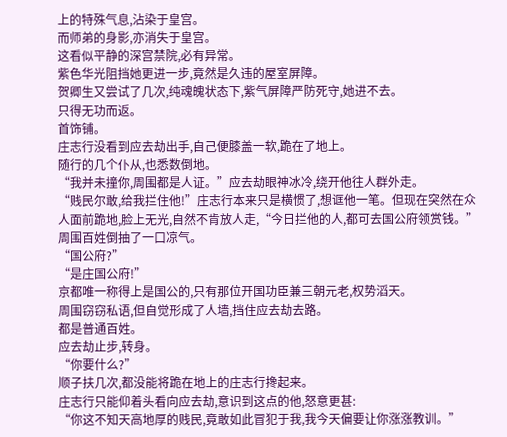上的特殊气息,沾染于皇宫。
而师弟的身影,亦消失于皇宫。
这看似平静的深宫禁院,必有异常。
紫色华光阻挡她更进一步,竟然是久违的屋室屏障。
贺卿生又尝试了几次,纯魂魄状态下,紫气屏障严防死守,她进不去。
只得无功而返。
首饰铺。
庄志行没看到应去劫出手,自己便膝盖一软,跪在了地上。
随行的几个仆从,也悉数倒地。
“我并未撞你,周围都是人证。”应去劫眼神冰冷,绕开他往人群外走。
“贱民尔敢,给我拦住他!”庄志行本来只是横惯了,想诓他一笔。但现在突然在众人面前跪地,脸上无光,自然不肯放人走,“今日拦他的人,都可去国公府领赏钱。”
周围百姓倒抽了一口凉气。
“国公府?”
“是庄国公府!”
京都唯一称得上是国公的,只有那位开国功臣兼三朝元老,权势滔天。
周围窃窃私语,但自觉形成了人墙,挡住应去劫去路。
都是普通百姓。
应去劫止步,转身。
“你要什么?”
顺子扶几次,都没能将跪在地上的庄志行搀起来。
庄志行只能仰着头看向应去劫,意识到这点的他,怒意更甚:
“你这不知天高地厚的贱民,竟敢如此冒犯于我,我今天偏要让你涨涨教训。”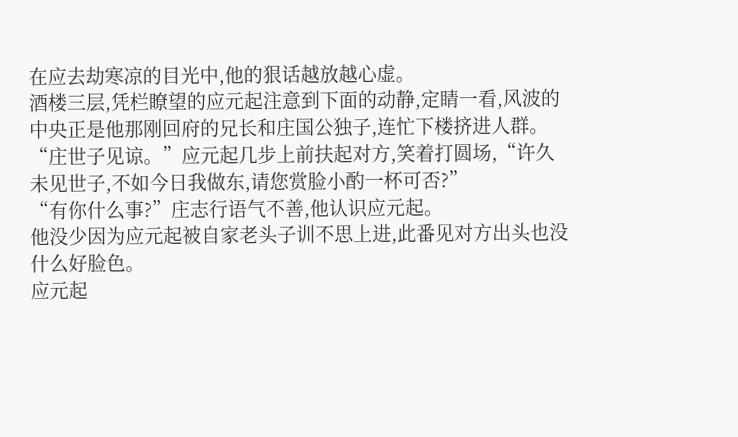在应去劫寒凉的目光中,他的狠话越放越心虚。
酒楼三层,凭栏瞭望的应元起注意到下面的动静,定睛一看,风波的中央正是他那刚回府的兄长和庄国公独子,连忙下楼挤进人群。
“庄世子见谅。”应元起几步上前扶起对方,笑着打圆场,“许久未见世子,不如今日我做东,请您赏脸小酌一杯可否?”
“有你什么事?”庄志行语气不善,他认识应元起。
他没少因为应元起被自家老头子训不思上进,此番见对方出头也没什么好脸色。
应元起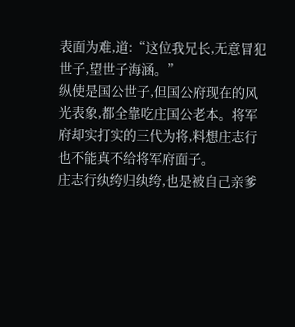表面为难,道:“这位我兄长,无意冒犯世子,望世子海涵。”
纵使是国公世子,但国公府现在的风光表象,都全靠吃庄国公老本。将军府却实打实的三代为将,料想庄志行也不能真不给将军府面子。
庄志行纨绔归纨绔,也是被自己亲爹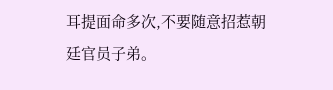耳提面命多次,不要随意招惹朝廷官员子弟。